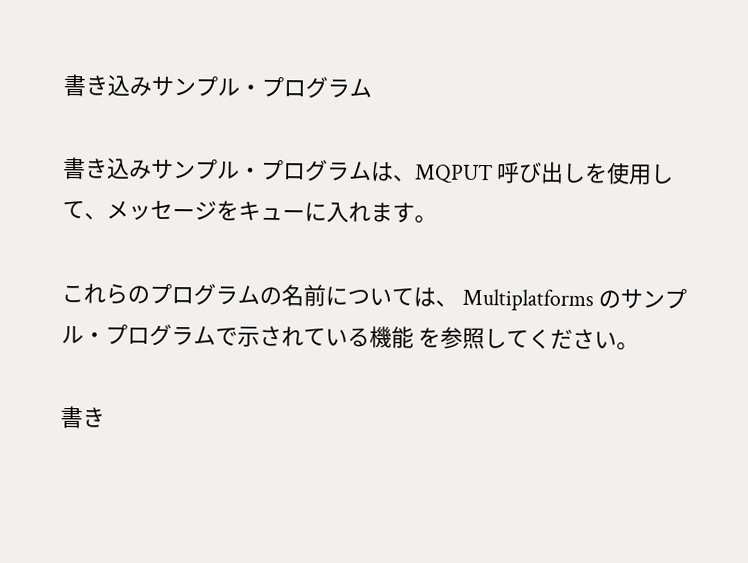書き込みサンプル・プログラム

書き込みサンプル・プログラムは、MQPUT 呼び出しを使用して、メッセージをキューに入れます。

これらのプログラムの名前については、 Multiplatforms のサンプル・プログラムで示されている機能 を参照してください。

書き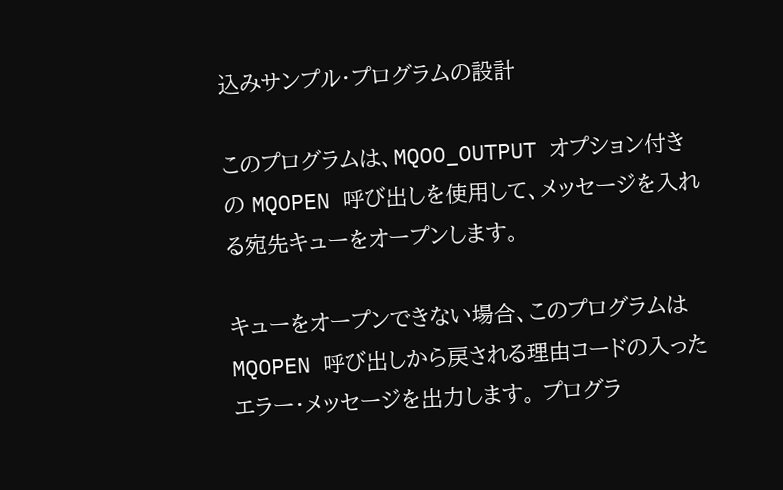込みサンプル・プログラムの設計

このプログラムは、MQOO_OUTPUT オプション付きの MQOPEN 呼び出しを使用して、メッセージを入れる宛先キューをオープンします。

キューをオープンできない場合、このプログラムは MQOPEN 呼び出しから戻される理由コードの入ったエラー・メッセージを出力します。 プログラ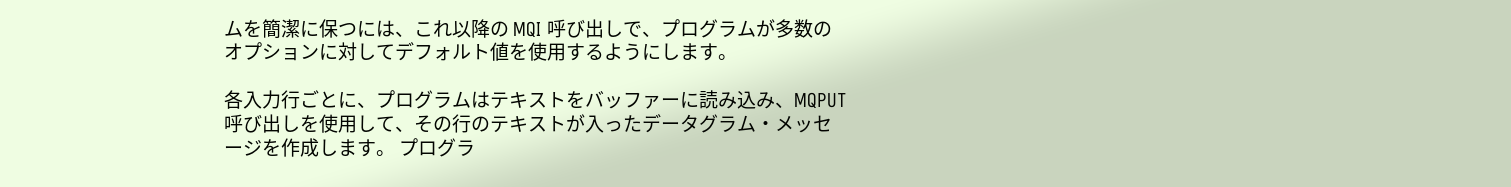ムを簡潔に保つには、これ以降の MQI 呼び出しで、プログラムが多数のオプションに対してデフォルト値を使用するようにします。

各入力行ごとに、プログラムはテキストをバッファーに読み込み、MQPUT 呼び出しを使用して、その行のテキストが入ったデータグラム・メッセージを作成します。 プログラ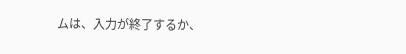ムは、入力が終了するか、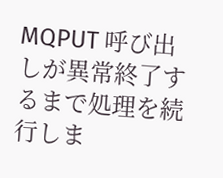MQPUT 呼び出しが異常終了するまで処理を続行しま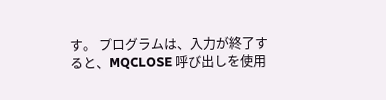す。 プログラムは、入力が終了すると、MQCLOSE 呼び出しを使用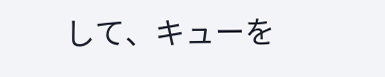して、キューを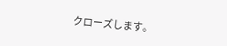クローズします。